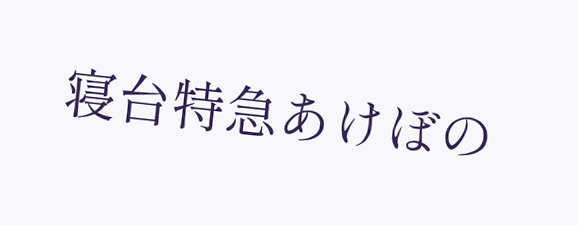寝台特急あけぼの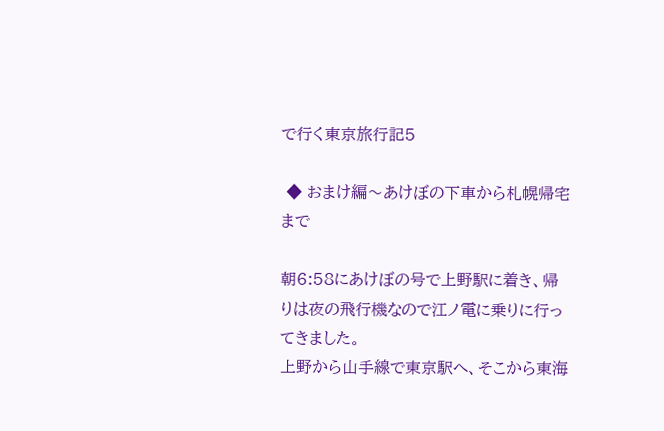で行く東京旅行記5

 ◆ おまけ編〜あけぼの下車から札幌帰宅まで

朝6:58にあけぼの号で上野駅に着き、帰りは夜の飛行機なので江ノ電に乗りに行ってきました。
上野から山手線で東京駅へ、そこから東海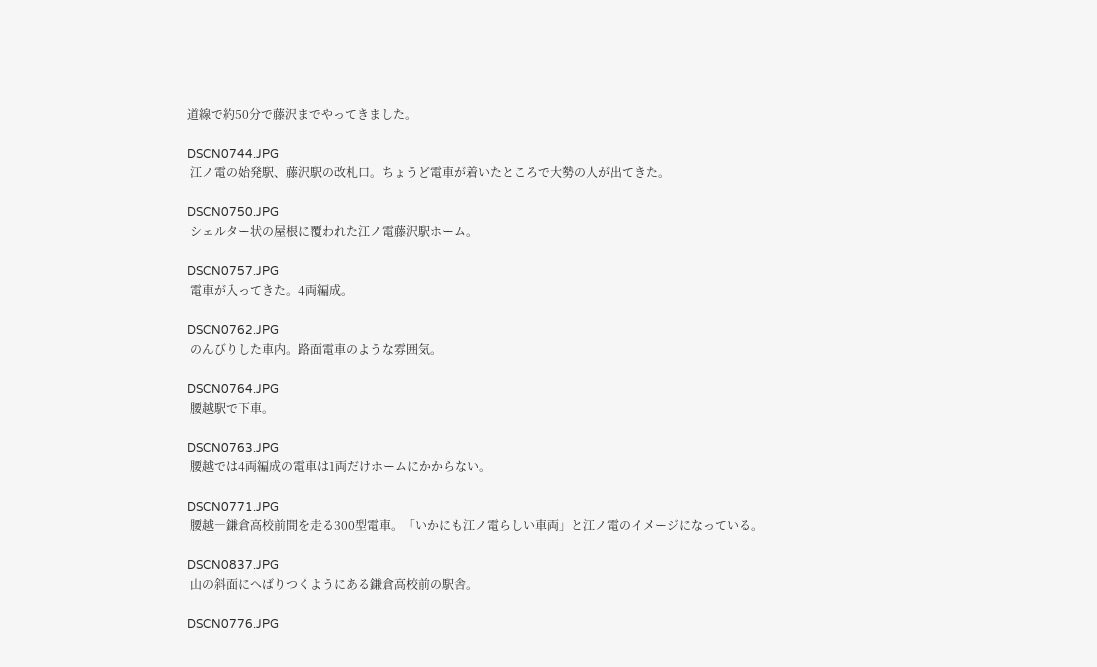道線で約50分で藤沢までやってきました。

DSCN0744.JPG
 江ノ電の始発駅、藤沢駅の改札口。ちょうど電車が着いたところで大勢の人が出てきた。

DSCN0750.JPG
 シェルター状の屋根に覆われた江ノ電藤沢駅ホーム。

DSCN0757.JPG
 電車が入ってきた。4両編成。

DSCN0762.JPG
 のんびりした車内。路面電車のような雰囲気。

DSCN0764.JPG
 腰越駅で下車。

DSCN0763.JPG
 腰越では4両編成の電車は1両だけホームにかからない。

DSCN0771.JPG
 腰越―鎌倉高校前間を走る300型電車。「いかにも江ノ電らしい車両」と江ノ電のイメージになっている。

DSCN0837.JPG
 山の斜面にへばりつくようにある鎌倉高校前の駅舎。

DSCN0776.JPG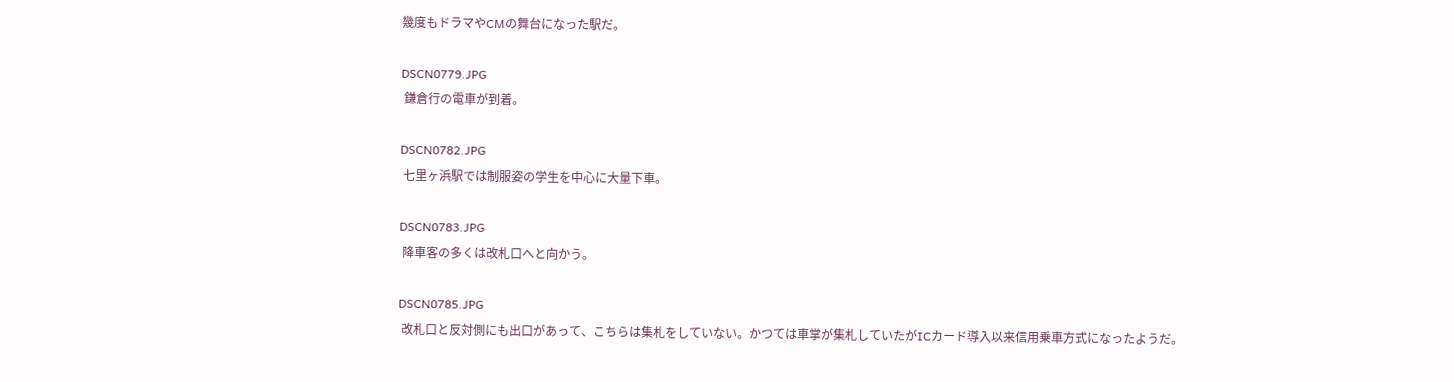幾度もドラマやCMの舞台になった駅だ。

DSCN0779.JPG
 鎌倉行の電車が到着。

DSCN0782.JPG
 七里ヶ浜駅では制服姿の学生を中心に大量下車。

DSCN0783.JPG
 降車客の多くは改札口へと向かう。

DSCN0785.JPG
 改札口と反対側にも出口があって、こちらは集札をしていない。かつては車掌が集札していたがICカード導入以来信用乗車方式になったようだ。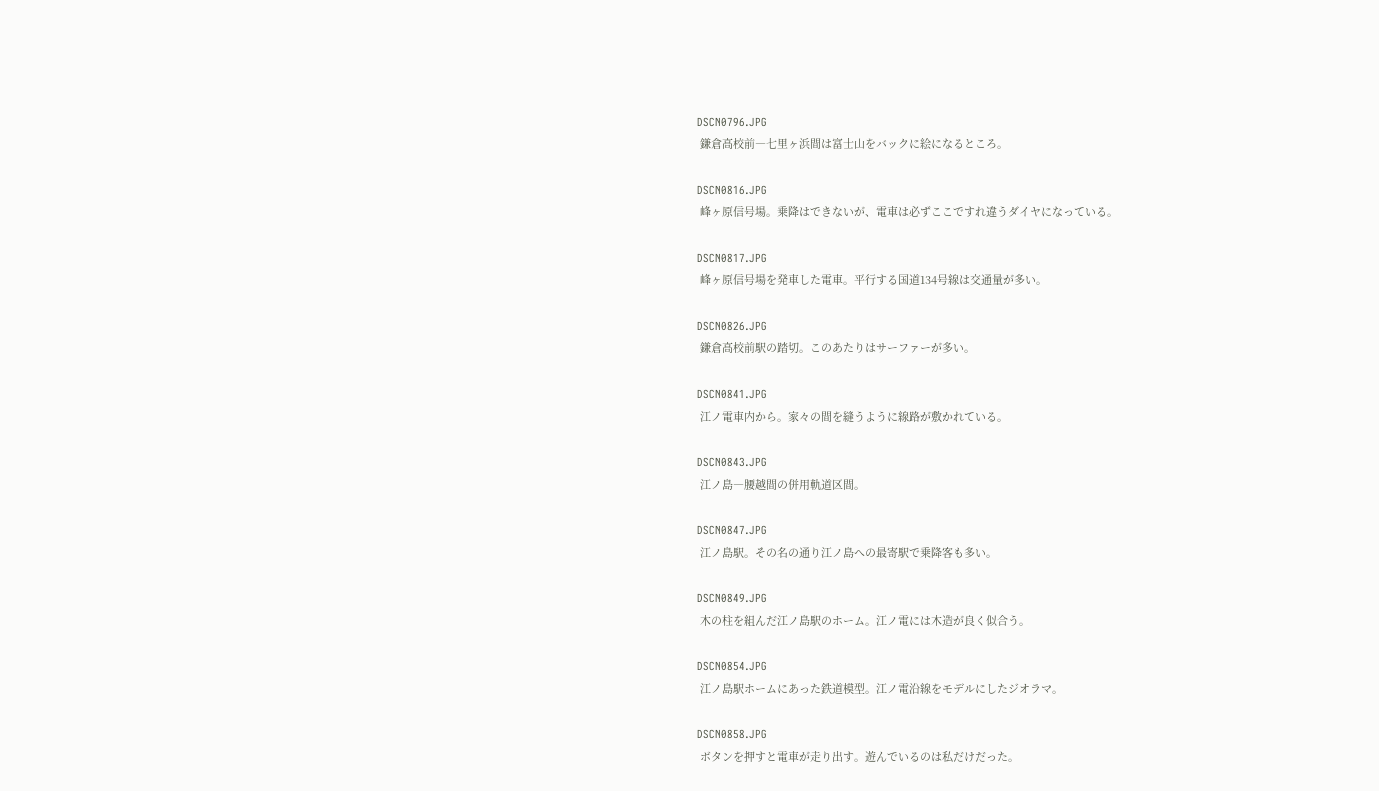DSCN0796.JPG
 鎌倉高校前―七里ヶ浜間は富士山をバックに絵になるところ。

DSCN0816.JPG
 峰ヶ原信号場。乗降はできないが、電車は必ずここですれ違うダイヤになっている。

DSCN0817.JPG
 峰ヶ原信号場を発車した電車。平行する国道134号線は交通量が多い。

DSCN0826.JPG
 鎌倉高校前駅の踏切。このあたりはサーファーが多い。

DSCN0841.JPG
 江ノ電車内から。家々の間を縫うように線路が敷かれている。

DSCN0843.JPG
 江ノ島―腰越間の併用軌道区間。

DSCN0847.JPG
 江ノ島駅。その名の通り江ノ島への最寄駅で乗降客も多い。

DSCN0849.JPG
 木の柱を組んだ江ノ島駅のホーム。江ノ電には木造が良く似合う。

DSCN0854.JPG
 江ノ島駅ホームにあった鉄道模型。江ノ電沿線をモデルにしたジオラマ。

DSCN0858.JPG
 ボタンを押すと電車が走り出す。遊んでいるのは私だけだった。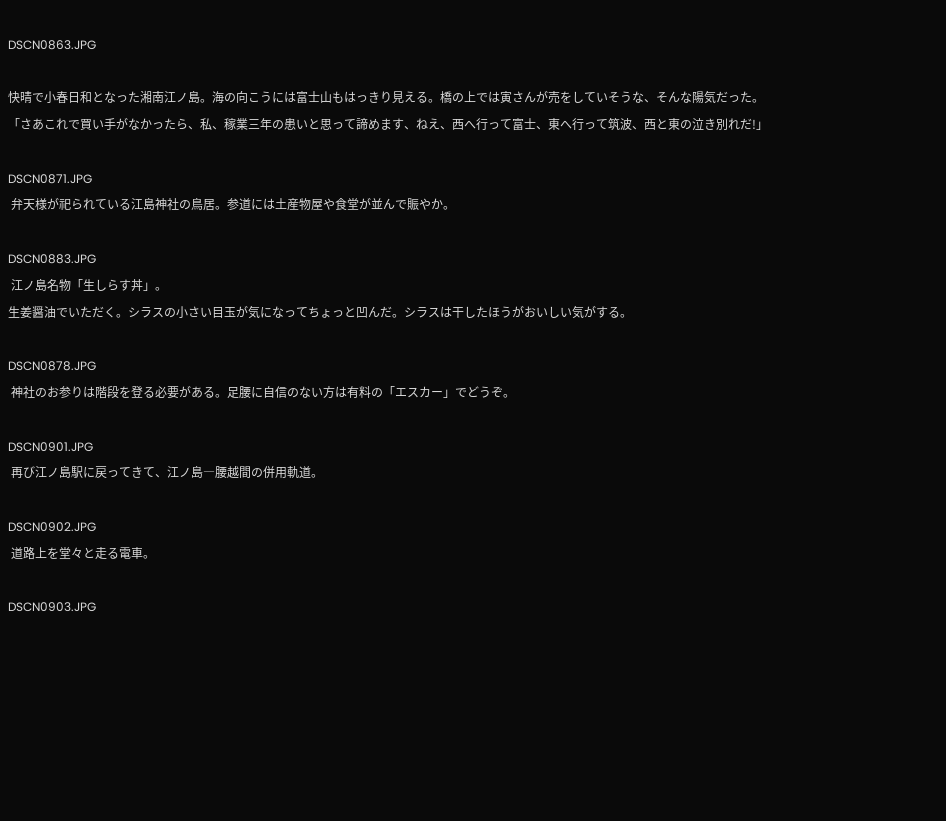DSCN0863.JPG

快晴で小春日和となった湘南江ノ島。海の向こうには富士山もはっきり見える。橋の上では寅さんが売をしていそうな、そんな陽気だった。
「さあこれで買い手がなかったら、私、稼業三年の患いと思って諦めます、ねえ、西へ行って富士、東へ行って筑波、西と東の泣き別れだ!」

DSCN0871.JPG
 弁天様が祀られている江島神社の鳥居。参道には土産物屋や食堂が並んで賑やか。

DSCN0883.JPG
 江ノ島名物「生しらす丼」。
生姜醤油でいただく。シラスの小さい目玉が気になってちょっと凹んだ。シラスは干したほうがおいしい気がする。

DSCN0878.JPG
 神社のお参りは階段を登る必要がある。足腰に自信のない方は有料の「エスカー」でどうぞ。

DSCN0901.JPG
 再び江ノ島駅に戻ってきて、江ノ島―腰越間の併用軌道。

DSCN0902.JPG
 道路上を堂々と走る電車。

DSCN0903.JPG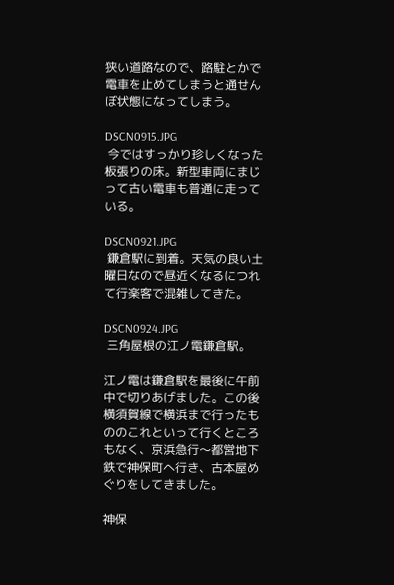狭い道路なので、路駐とかで電車を止めてしまうと通せんぼ状態になってしまう。

DSCN0915.JPG
 今ではすっかり珍しくなった板張りの床。新型車両にまじって古い電車も普通に走っている。

DSCN0921.JPG
 鎌倉駅に到着。天気の良い土曜日なので昼近くなるにつれて行楽客で混雑してきた。

DSCN0924.JPG
 三角屋根の江ノ電鎌倉駅。

江ノ電は鎌倉駅を最後に午前中で切りあげました。この後横須賀線で横浜まで行ったもののこれといって行くところもなく、京浜急行〜都営地下鉄で神保町へ行き、古本屋めぐりをしてきました。

神保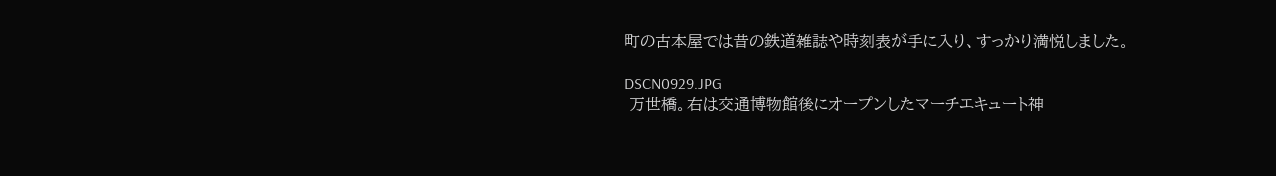町の古本屋では昔の鉄道雑誌や時刻表が手に入り、すっかり満悦しました。

DSCN0929.JPG
 万世橋。右は交通博物館後にオープンしたマーチエキュート神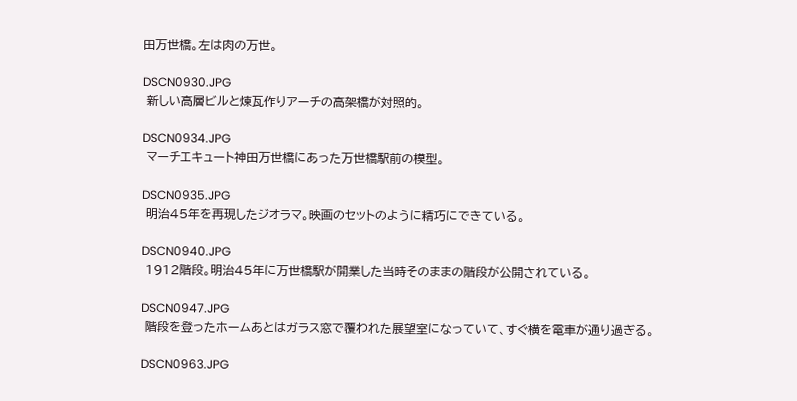田万世橋。左は肉の万世。

DSCN0930.JPG
 新しい高層ビルと煉瓦作りアーチの高架橋が対照的。

DSCN0934.JPG
 マーチエキュート神田万世橋にあった万世橋駅前の模型。

DSCN0935.JPG
 明治45年を再現したジオラマ。映画のセットのように精巧にできている。

DSCN0940.JPG
 1912階段。明治45年に万世橋駅が開業した当時そのままの階段が公開されている。

DSCN0947.JPG
 階段を登ったホームあとはガラス窓で覆われた展望室になっていて、すぐ横を電車が通り過ぎる。

DSCN0963.JPG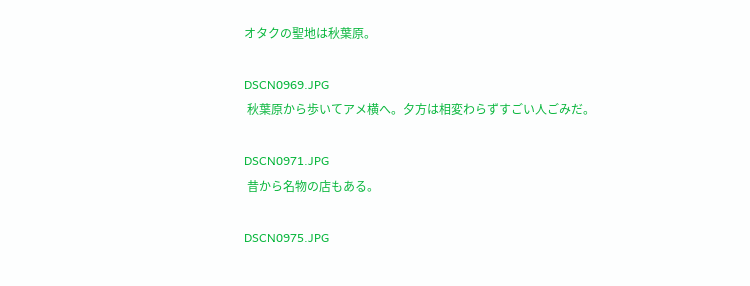オタクの聖地は秋葉原。

DSCN0969.JPG
 秋葉原から歩いてアメ横へ。夕方は相変わらずすごい人ごみだ。

DSCN0971.JPG
 昔から名物の店もある。

DSCN0975.JPG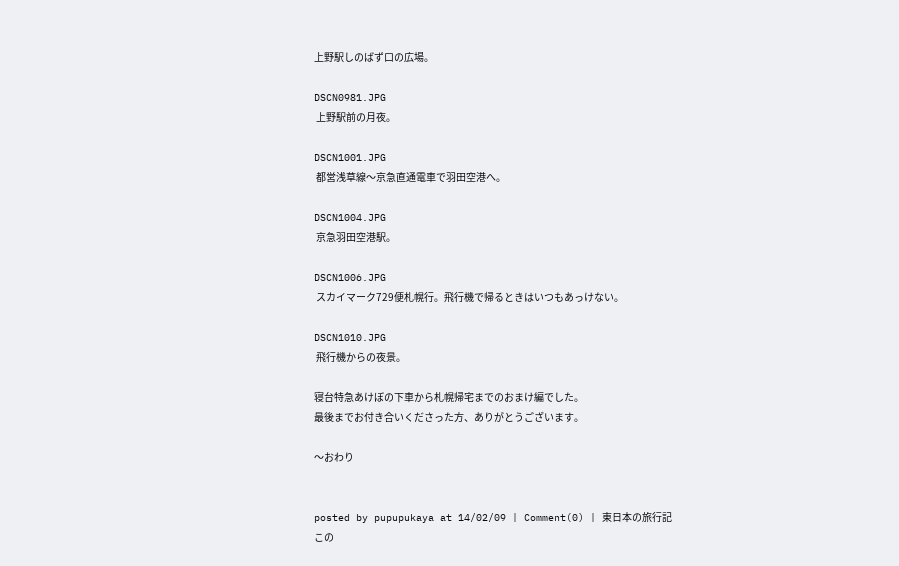上野駅しのばず口の広場。

DSCN0981.JPG
 上野駅前の月夜。

DSCN1001.JPG
 都営浅草線〜京急直通電車で羽田空港へ。

DSCN1004.JPG
 京急羽田空港駅。

DSCN1006.JPG
 スカイマーク729便札幌行。飛行機で帰るときはいつもあっけない。

DSCN1010.JPG
 飛行機からの夜景。

寝台特急あけぼの下車から札幌帰宅までのおまけ編でした。
最後までお付き合いくださった方、ありがとうございます。

〜おわり


posted by pupupukaya at 14/02/09 | Comment(0) | 東日本の旅行記
この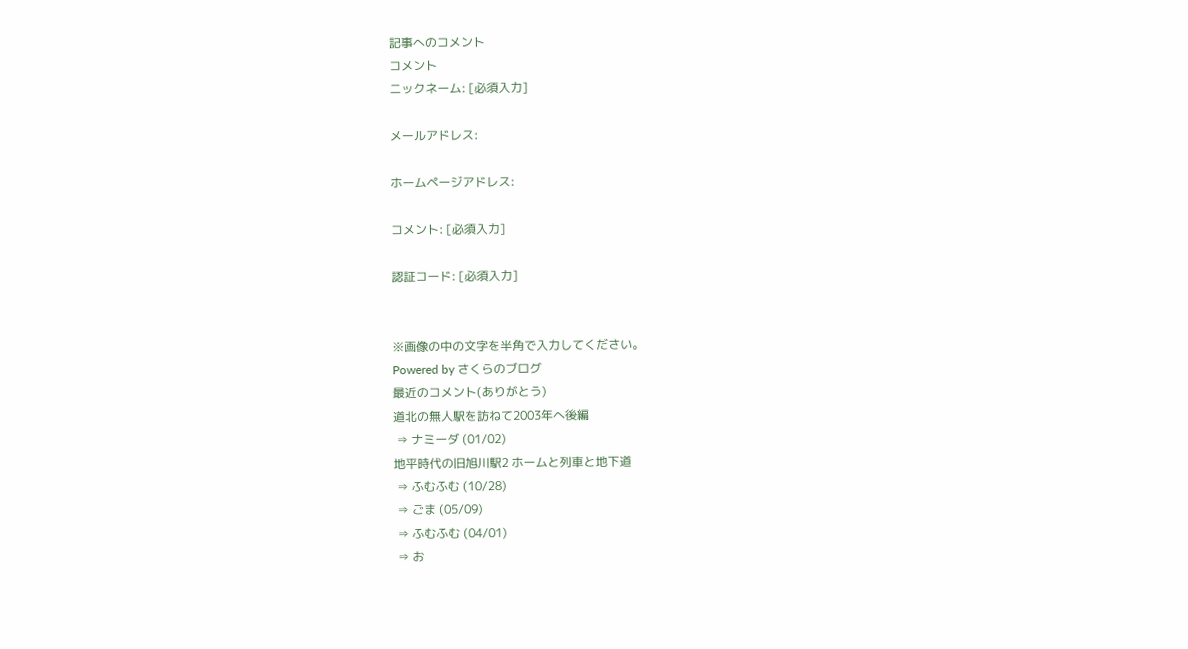記事へのコメント
コメント
ニックネーム: [必須入力]

メールアドレス:

ホームページアドレス:

コメント: [必須入力]

認証コード: [必須入力]


※画像の中の文字を半角で入力してください。
Powered by さくらのブログ
最近のコメント(ありがとう)
道北の無人駅を訪ねて2003年へ後編
 ⇒ ナミーダ (01/02)
地平時代の旧旭川駅2 ホームと列車と地下道
 ⇒ ふむふむ (10/28)
 ⇒ ごま (05/09)
 ⇒ ふむふむ (04/01)
 ⇒ お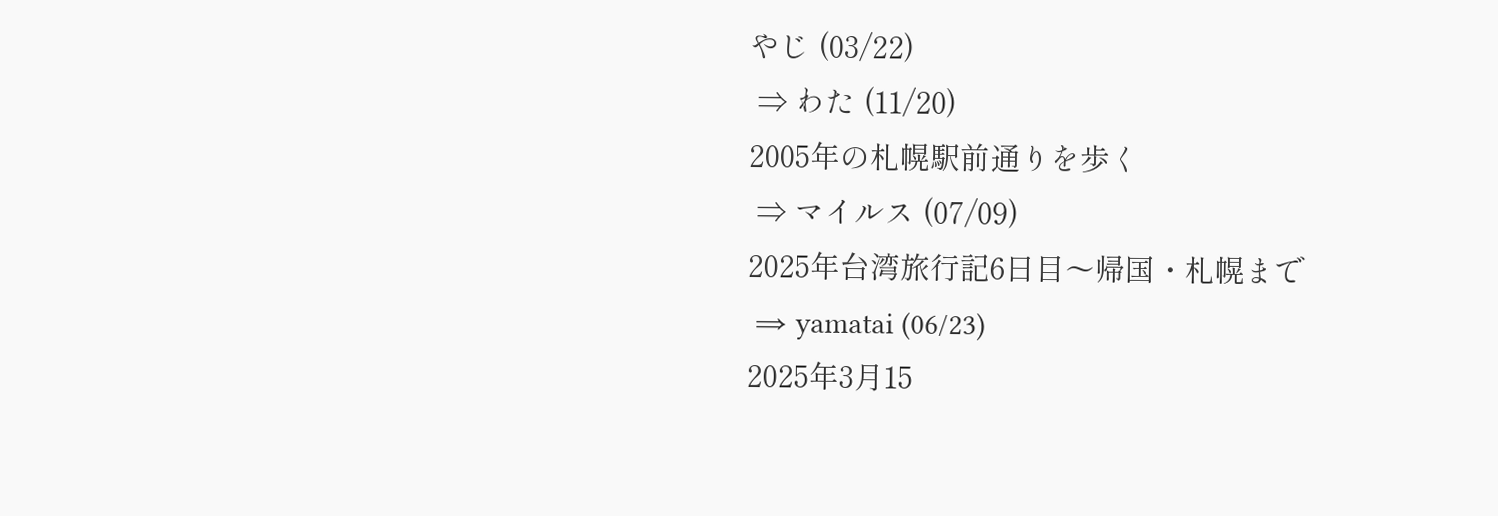やじ (03/22)
 ⇒ わた (11/20)
2005年の札幌駅前通りを歩く
 ⇒ マイルス (07/09)
2025年台湾旅行記6日目〜帰国・札幌まで
 ⇒ yamatai (06/23)
2025年3月15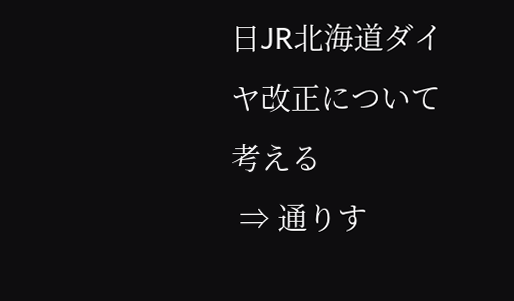日JR北海道ダイヤ改正について考える
 ⇒ 通りす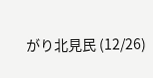がり北見民 (12/26)